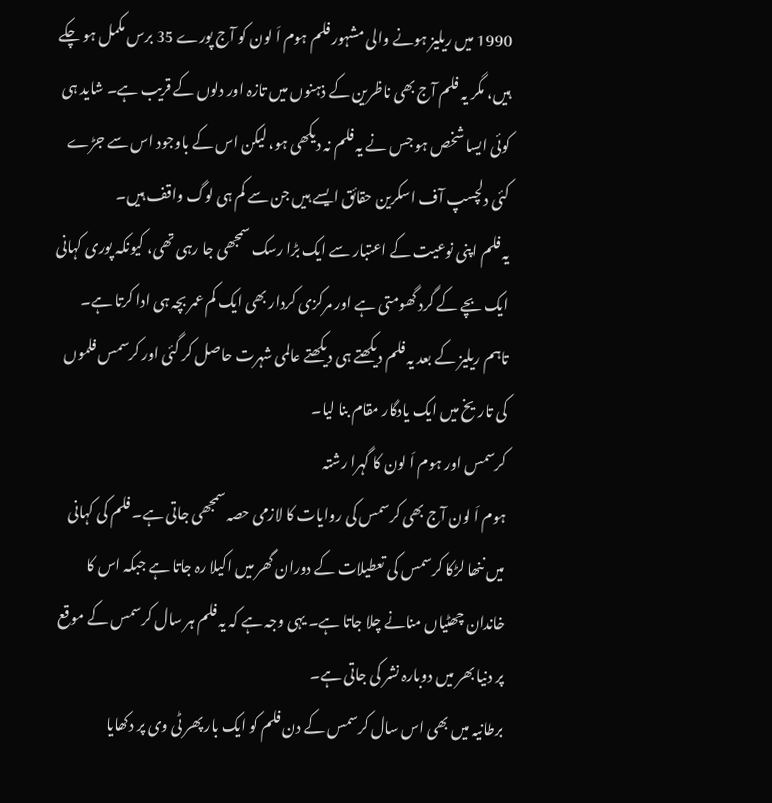1990 میں ریلیز ہونے والی مشہور فلم ہوم اَ لون کو آج پورے 35 برس مکمل ہو چکے ہیں، مگر یہ فلم آج بھی ناظرین کے ذہنوں میں تازہ اور دلوں کے قریب ہے۔ شاید ہی کوئی ایسا شخص ہو جس نے یہ فلم نہ دیکھی ہو، لیکن اس کے باوجود اس سے جڑے کئی دلچسپ آف اسکرین حقائق ایسے ہیں جن سے کم ہی لوگ واقف ہیں۔
یہ فلم اپنی نوعیت کے اعتبار سے ایک بڑا رسک سمجھی جا رہی تھی، کیونکہ پوری کہانی ایک بچے کے گرد گھومتی ہے اور مرکزی کردار بھی ایک کم عمر بچہ ہی ادا کرتا ہے۔ تاہم ریلیز کے بعد یہ فلم دیکھتے ہی دیکھتے عالمی شہرت حاصل کر گئی اور کرسمس فلموں کی تاریخ میں ایک یادگار مقام بنا لیا۔
کرسمس اور ہوم اَ لون کا گہرا رشتہ
ہوم اَ لون آج بھی کرسمس کی روایات کا لازمی حصہ سمجھی جاتی ہے۔ فلم کی کہانی میں ننھا لڑکا کرسمس کی تعطیلات کے دوران گھر میں اکیلا رہ جاتا ہے جبکہ اس کا خاندان چھٹیاں منانے چلا جاتا ہے۔ یہی وجہ ہے کہ یہ فلم ہر سال کرسمس کے موقع پر دنیا بھر میں دوبارہ نشر کی جاتی ہے۔
برطانیہ میں بھی اس سال کرسمس کے دن فلم کو ایک بار پھر ٹی وی پر دکھایا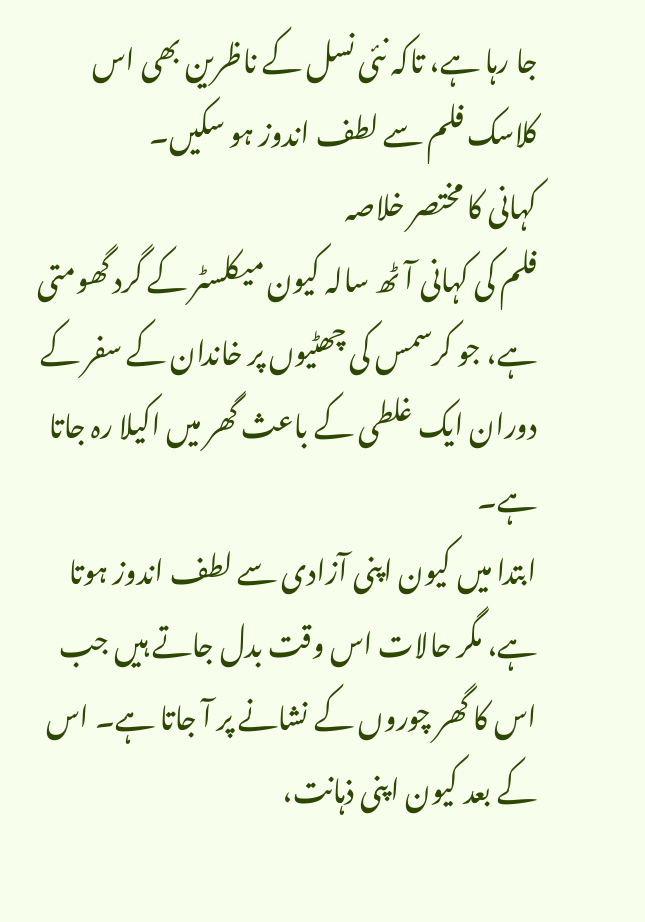جا رہا ہے، تاکہ نئی نسل کے ناظرین بھی اس کلاسک فلم سے لطف اندوز ہو سکیں۔
کہانی کا مختصر خلاصہ
فلم کی کہانی آٹھ سالہ کیون میکلسٹر کے گرد گھومتی ہے، جو کرسمس کی چھٹیوں پر خاندان کے سفر کے دوران ایک غلطی کے باعث گھر میں اکیلا رہ جاتا ہے۔
ابتدا میں کیون اپنی آزادی سے لطف اندوز ہوتا ہے، مگر حالات اس وقت بدل جاتے ہیں جب اس کا گھر چوروں کے نشانے پر آ جاتا ہے۔ اس کے بعد کیون اپنی ذہانت،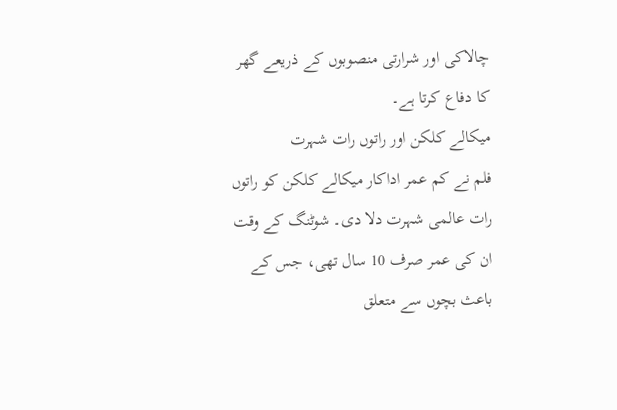چالاکی اور شرارتی منصوبوں کے ذریعے گھر کا دفاع کرتا ہے۔
میکالے کلکن اور راتوں رات شہرت
فلم نے کم عمر اداکار میکالے کلکن کو راتوں رات عالمی شہرت دلا دی۔ شوٹنگ کے وقت ان کی عمر صرف 10 سال تھی، جس کے باعث بچوں سے متعلق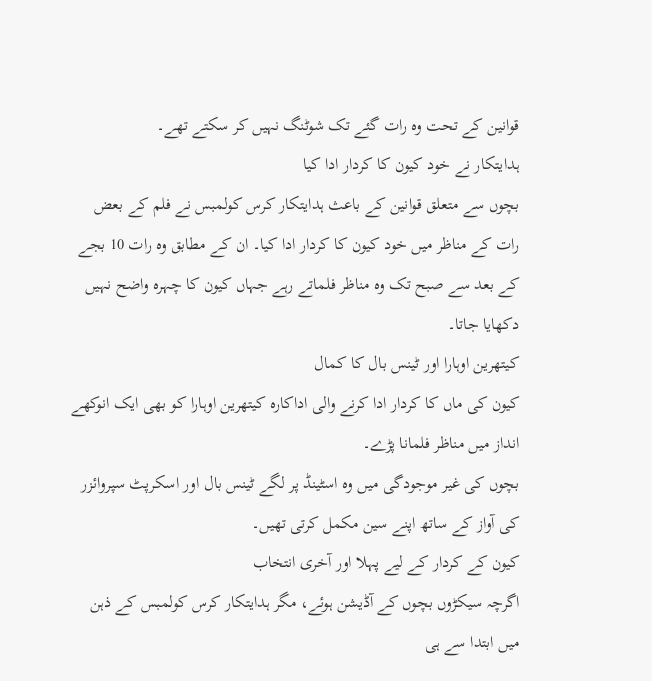قوانین کے تحت وہ رات گئے تک شوٹنگ نہیں کر سکتے تھے۔
ہدایتکار نے خود کیون کا کردار ادا کیا
بچوں سے متعلق قوانین کے باعث ہدایتکار کرس کولمبس نے فلم کے بعض رات کے مناظر میں خود کیون کا کردار ادا کیا۔ ان کے مطابق وہ رات 10 بجے کے بعد سے صبح تک وہ مناظر فلماتے رہے جہاں کیون کا چہرہ واضح نہیں دکھایا جاتا۔
کیتھرین اوہارا اور ٹینس بال کا کمال
کیون کی ماں کا کردار ادا کرنے والی اداکارہ کیتھرین اوہارا کو بھی ایک انوکھے انداز میں مناظر فلمانا پڑے۔
بچوں کی غیر موجودگی میں وہ اسٹینڈ پر لگے ٹینس بال اور اسکرپٹ سپروائزر کی آواز کے ساتھ اپنے سین مکمل کرتی تھیں۔
کیون کے کردار کے لیے پہلا اور آخری انتخاب
اگرچہ سیکڑوں بچوں کے آڈیشن ہوئے، مگر ہدایتکار کرس کولمبس کے ذہن میں ابتدا سے ہی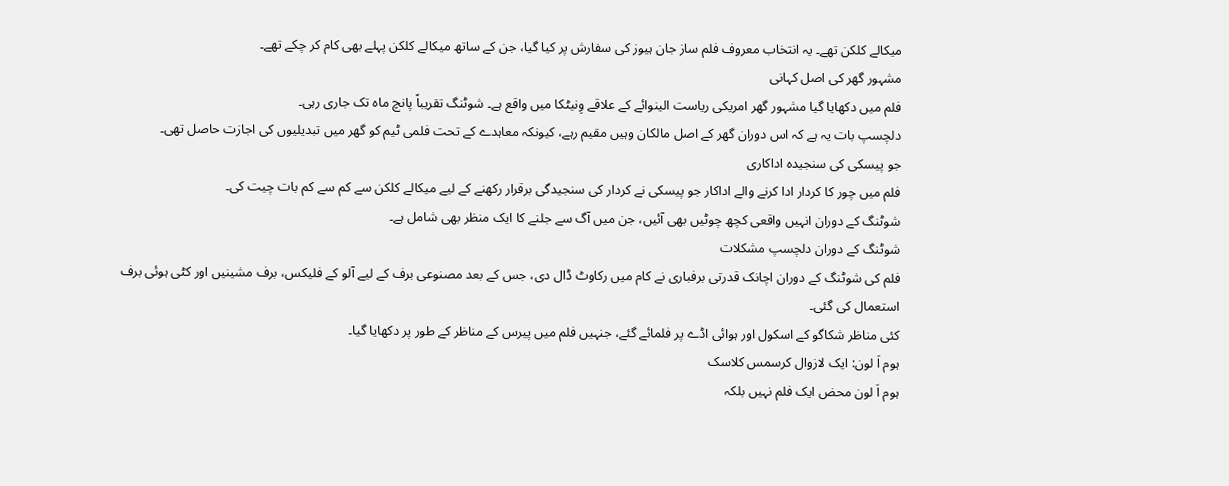میکالے کلکن تھے۔ یہ انتخاب معروف فلم ساز جان ہیوز کی سفارش پر کیا گیا، جن کے ساتھ میکالے کلکن پہلے بھی کام کر چکے تھے۔
مشہور گھر کی اصل کہانی
فلم میں دکھایا گیا مشہور گھر امریکی ریاست الینوائے کے علاقے وِنیٹکا میں واقع ہے۔ شوٹنگ تقریباً پانچ ماہ تک جاری رہی۔
دلچسپ بات یہ ہے کہ اس دوران گھر کے اصل مالکان وہیں مقیم رہے، کیونکہ معاہدے کے تحت فلمی ٹیم کو گھر میں تبدیلیوں کی اجازت حاصل تھی۔
جو پیسکی کی سنجیدہ اداکاری
فلم میں چور کا کردار ادا کرنے والے اداکار جو پیسکی نے کردار کی سنجیدگی برقرار رکھنے کے لیے میکالے کلکن سے کم سے کم بات چیت کی۔
شوٹنگ کے دوران انہیں واقعی کچھ چوٹیں بھی آئیں، جن میں آگ سے جلنے کا ایک منظر بھی شامل ہے۔
شوٹنگ کے دوران دلچسپ مشکلات
فلم کی شوٹنگ کے دوران اچانک قدرتی برفباری نے کام میں رکاوٹ ڈال دی، جس کے بعد مصنوعی برف کے لیے آلو کے فلیکس، برف مشینیں اور کٹی ہوئی برف استعمال کی گئی۔
کئی مناظر شکاگو کے اسکول اور ہوائی اڈے پر فلمائے گئے، جنہیں فلم میں پیرس کے مناظر کے طور پر دکھایا گیا۔
ہوم اَ لون: ایک لازوال کرسمس کلاسک
ہوم اَ لون محض ایک فلم نہیں بلکہ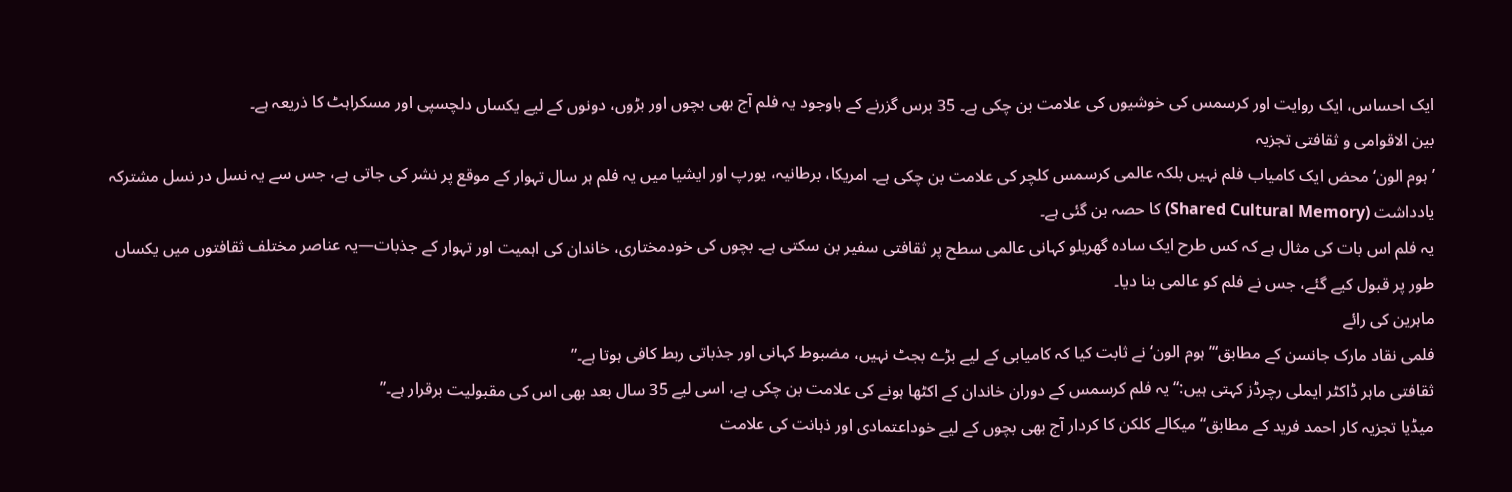ایک احساس، ایک روایت اور کرسمس کی خوشیوں کی علامت بن چکی ہے۔ 35 برس گزرنے کے باوجود یہ فلم آج بھی بچوں اور بڑوں، دونوں کے لیے یکساں دلچسپی اور مسکراہٹ کا ذریعہ ہے۔
بین الاقوامی و ثقافتی تجزیہ
’ہوم الون‘ محض ایک کامیاب فلم نہیں بلکہ عالمی کرسمس کلچر کی علامت بن چکی ہے۔ امریکا، برطانیہ، یورپ اور ایشیا میں یہ فلم ہر سال تہوار کے موقع پر نشر کی جاتی ہے، جس سے یہ نسل در نسل مشترکہ یادداشت (Shared Cultural Memory) کا حصہ بن گئی ہے۔
یہ فلم اس بات کی مثال ہے کہ کس طرح ایک سادہ گھریلو کہانی عالمی سطح پر ثقافتی سفیر بن سکتی ہے۔ بچوں کی خودمختاری، خاندان کی اہمیت اور تہوار کے جذبات—یہ عناصر مختلف ثقافتوں میں یکساں طور پر قبول کیے گئے، جس نے فلم کو عالمی بنا دیا۔
ماہرین کی رائے
فلمی نقاد مارک جانسن کے مطابق“’ہوم الون‘ نے ثابت کیا کہ کامیابی کے لیے بڑے بجٹ نہیں، مضبوط کہانی اور جذباتی ربط کافی ہوتا ہے۔”
ثقافتی ماہر ڈاکٹر ایملی رچرڈز کہتی ہیں:“یہ فلم کرسمس کے دوران خاندان کے اکٹھا ہونے کی علامت بن چکی ہے، اسی لیے 35 سال بعد بھی اس کی مقبولیت برقرار ہے۔”
میڈیا تجزیہ کار احمد فرید کے مطابق“میکالے کلکن کا کردار آج بھی بچوں کے لیے خوداعتمادی اور ذہانت کی علامت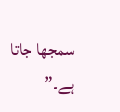سمجھا جاتا ہے۔”